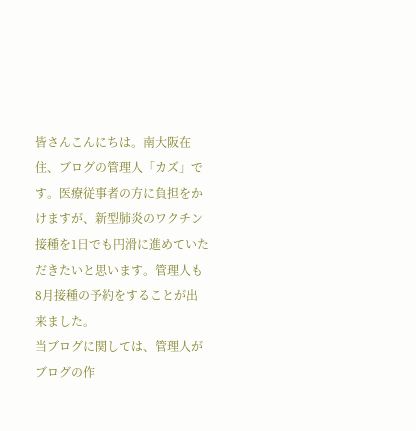皆さんこんにちは。南大阪在住、ブログの管理人「カズ」です。医療従事者の方に負担をかけますが、新型肺炎のワクチン接種を1日でも円滑に進めていただきたいと思います。管理人も8月接種の予約をすることが出来ました。
当ブログに関しては、管理人がブログの作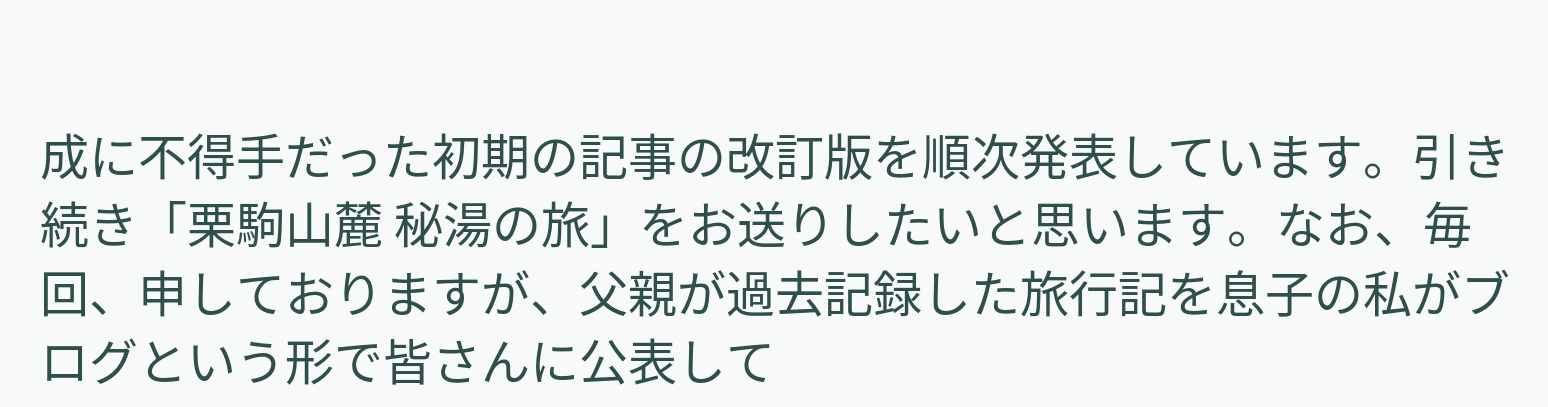成に不得手だった初期の記事の改訂版を順次発表しています。引き続き「栗駒山麓 秘湯の旅」をお送りしたいと思います。なお、毎回、申しておりますが、父親が過去記録した旅行記を息子の私がブログという形で皆さんに公表して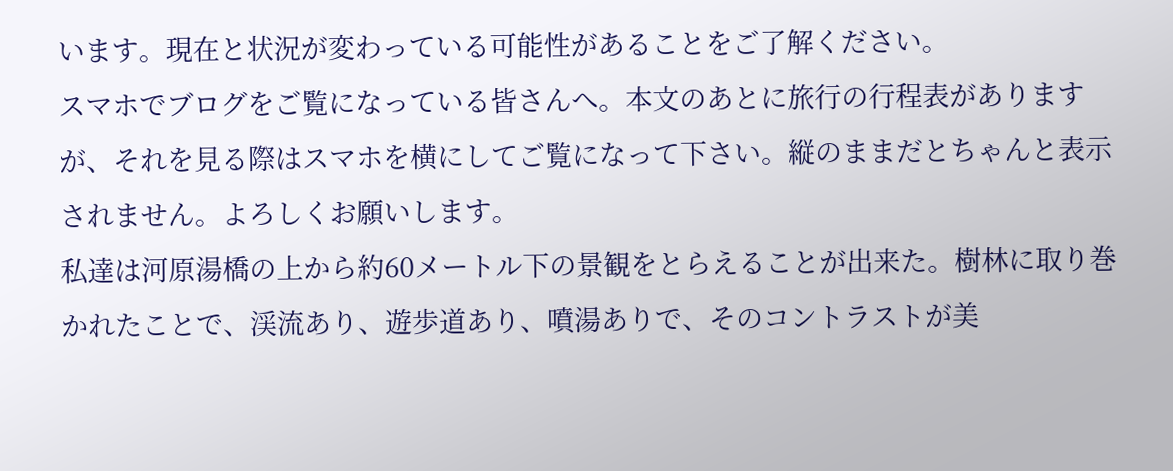います。現在と状況が変わっている可能性があることをご了解ください。
スマホでブログをご覧になっている皆さんへ。本文のあとに旅行の行程表がありますが、それを見る際はスマホを横にしてご覧になって下さい。縦のままだとちゃんと表示されません。よろしくお願いします。
私達は河原湯橋の上から約60メートル下の景観をとらえることが出来た。樹林に取り巻かれたことで、渓流あり、遊歩道あり、噴湯ありで、そのコントラストが美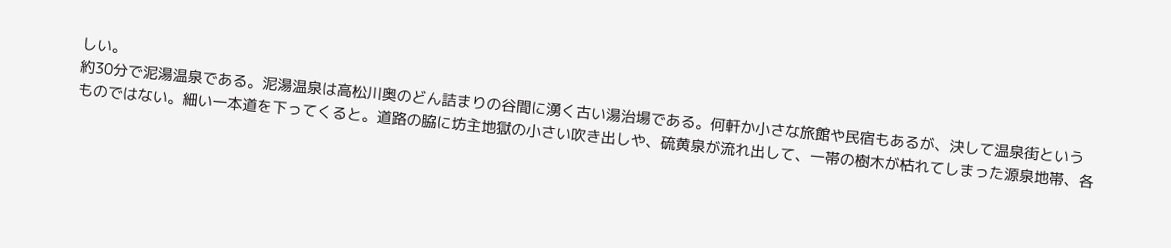しい。
約30分で泥湯温泉である。泥湯温泉は高松川奥のどん詰まりの谷間に湧く古い湯治場である。何軒か小さな旅館や民宿もあるが、決して温泉街というものではない。細い一本道を下ってくると。道路の脇に坊主地獄の小さい吹き出しや、硫黄泉が流れ出して、一帯の樹木が枯れてしまった源泉地帯、各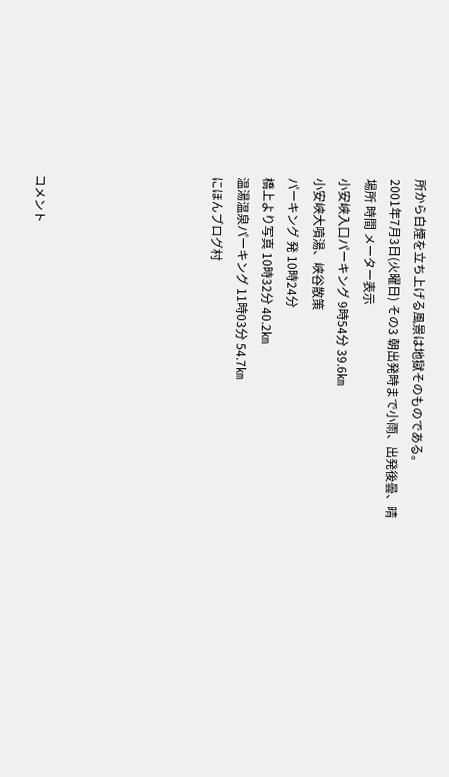所から白煙を立ち上げる風景は地獄そのものである。
2001年7月3日(火曜日) その3 朝出発時まで小雨、出発後曇、晴
場所 時間 メーター表示
小安峡入口パーキング 9時54分 39.6㎞
小安峡大噴湯、峡谷散策
パーキング 発 10時24分
橋上より写真 10時32分 40.2㎞
温湯温泉パーキング 11時03分 54.7㎞
にほんブログ村






コメント